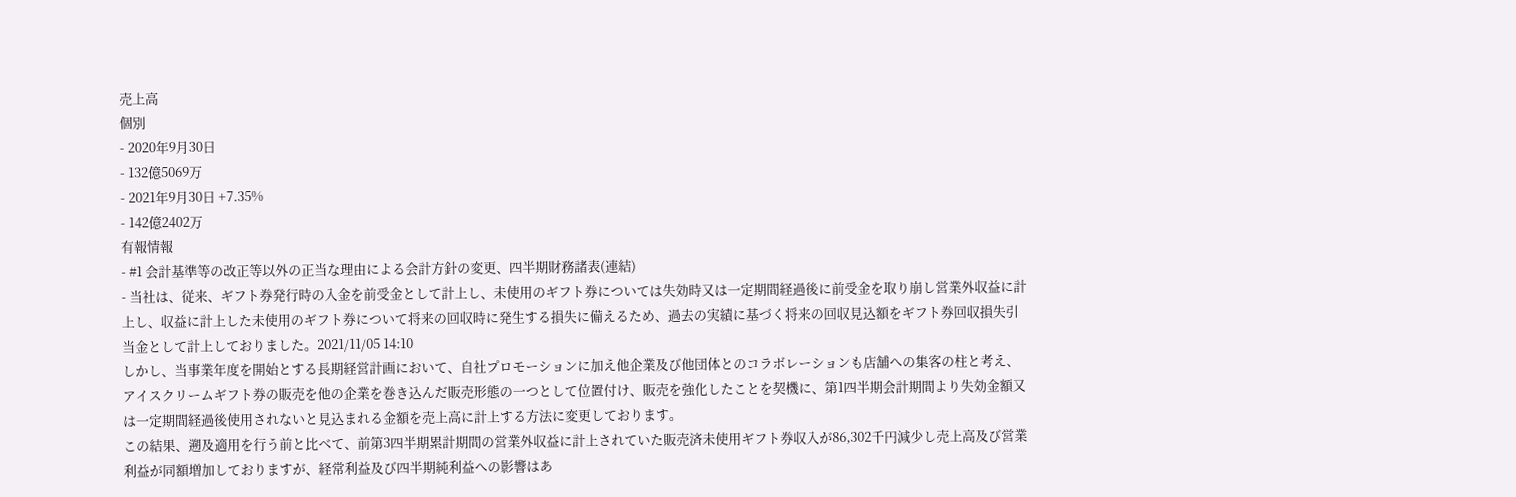売上高
個別
- 2020年9月30日
- 132億5069万
- 2021年9月30日 +7.35%
- 142億2402万
有報情報
- #1 会計基準等の改正等以外の正当な理由による会計方針の変更、四半期財務諸表(連結)
- 当社は、従来、ギフト券発行時の入金を前受金として計上し、未使用のギフト券については失効時又は一定期間経過後に前受金を取り崩し営業外収益に計上し、収益に計上した未使用のギフト券について将来の回収時に発生する損失に備えるため、過去の実績に基づく将来の回収見込額をギフト券回収損失引当金として計上しておりました。2021/11/05 14:10
しかし、当事業年度を開始とする長期経営計画において、自社プロモーションに加え他企業及び他団体とのコラボレーションも店舗への集客の柱と考え、アイスクリームギフト券の販売を他の企業を巻き込んだ販売形態の一つとして位置付け、販売を強化したことを契機に、第1四半期会計期間より失効金額又は一定期間経過後使用されないと見込まれる金額を売上高に計上する方法に変更しております。
この結果、遡及適用を行う前と比べて、前第3四半期累計期間の営業外収益に計上されていた販売済未使用ギフト券収入が86,302千円減少し売上高及び営業利益が同額増加しておりますが、経常利益及び四半期純利益への影響はあ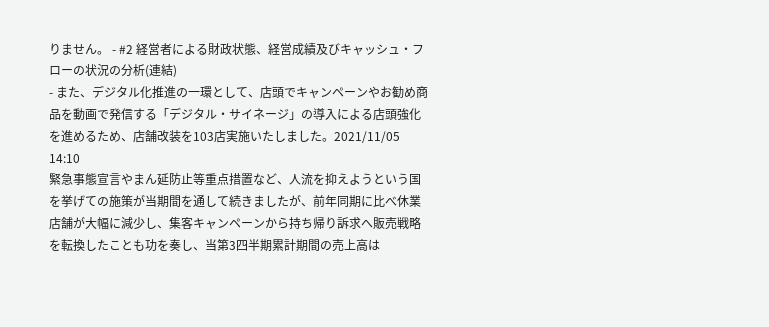りません。 - #2 経営者による財政状態、経営成績及びキャッシュ・フローの状況の分析(連結)
- また、デジタル化推進の一環として、店頭でキャンペーンやお勧め商品を動画で発信する「デジタル・サイネージ」の導入による店頭強化を進めるため、店舗改装を103店実施いたしました。2021/11/05 14:10
緊急事態宣言やまん延防止等重点措置など、人流を抑えようという国を挙げての施策が当期間を通して続きましたが、前年同期に比べ休業店舗が大幅に減少し、集客キャンペーンから持ち帰り訴求へ販売戦略を転換したことも功を奏し、当第3四半期累計期間の売上高は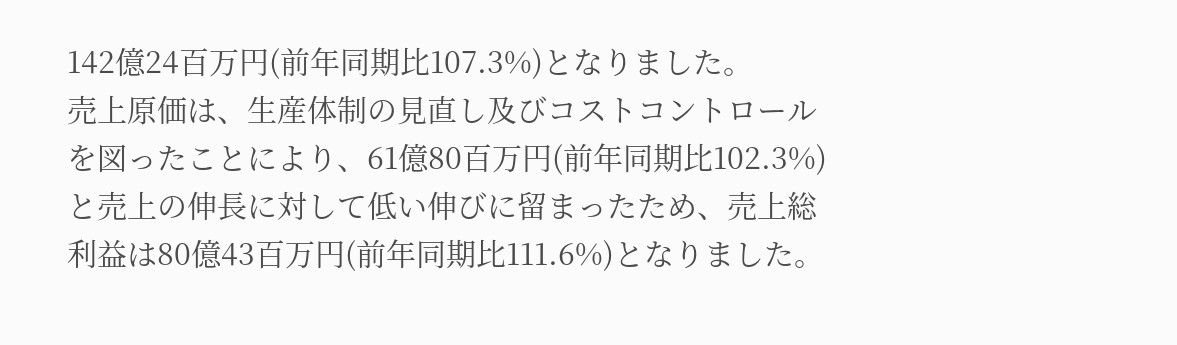142億24百万円(前年同期比107.3%)となりました。
売上原価は、生産体制の見直し及びコストコントロールを図ったことにより、61億80百万円(前年同期比102.3%)と売上の伸長に対して低い伸びに留まったため、売上総利益は80億43百万円(前年同期比111.6%)となりました。